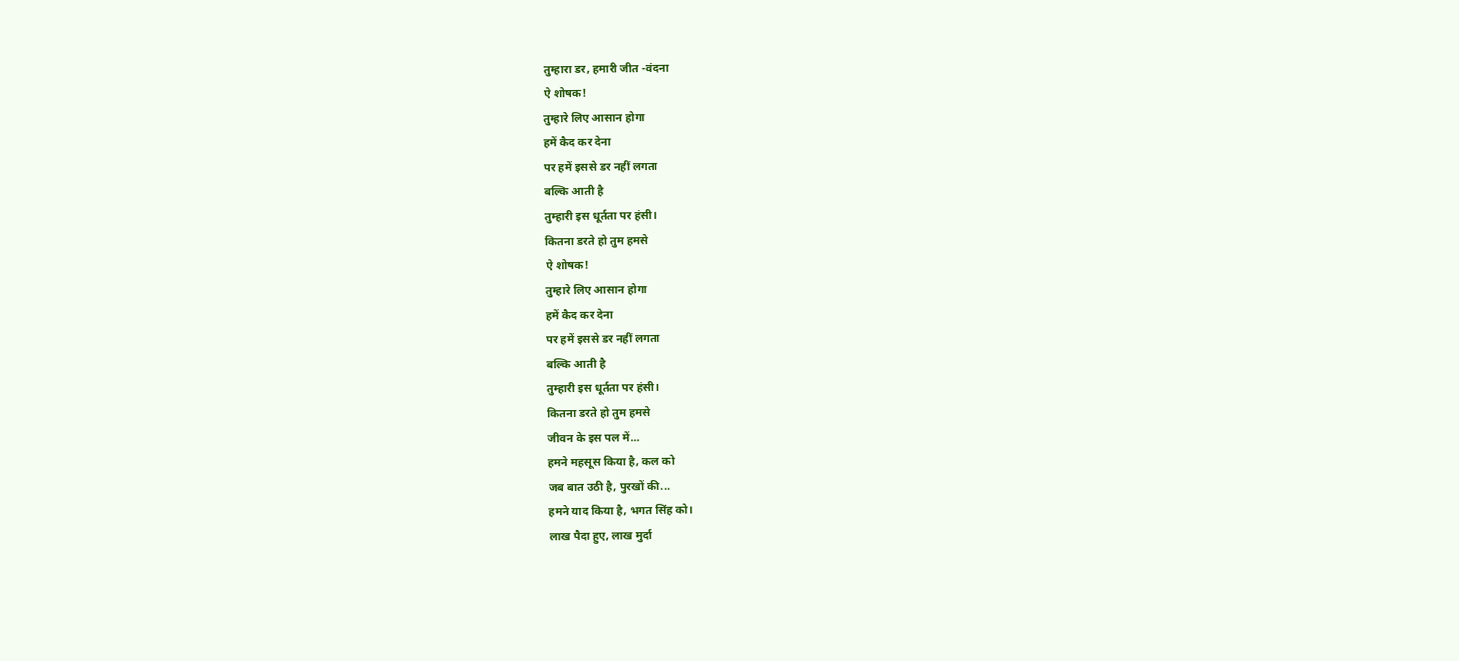तुम्हारा डर, हमारी जीत -वंदना
ऐ शोषक!
तुम्हारे लिए आसान होगा
हमें कैद कर देना
पर हमें इससे डर नहीं लगता
बल्कि आती है
तुम्हारी इस धूर्तता पर हंसी।
कितना डरते हो तुम हमसे
ऐ शोषक!
तुम्हारे लिए आसान होगा
हमें कैद कर देना
पर हमें इससे डर नहीं लगता
बल्कि आती है
तुम्हारी इस धूर्तता पर हंसी।
कितना डरते हो तुम हमसे
जीवन के इस पल में...
हमने महसूस किया है, कल को
जब बात उठी है, पुरखों की...
हमने याद किया है, भगत सिंह को।
लाख पैदा हुए, लाख मुर्दा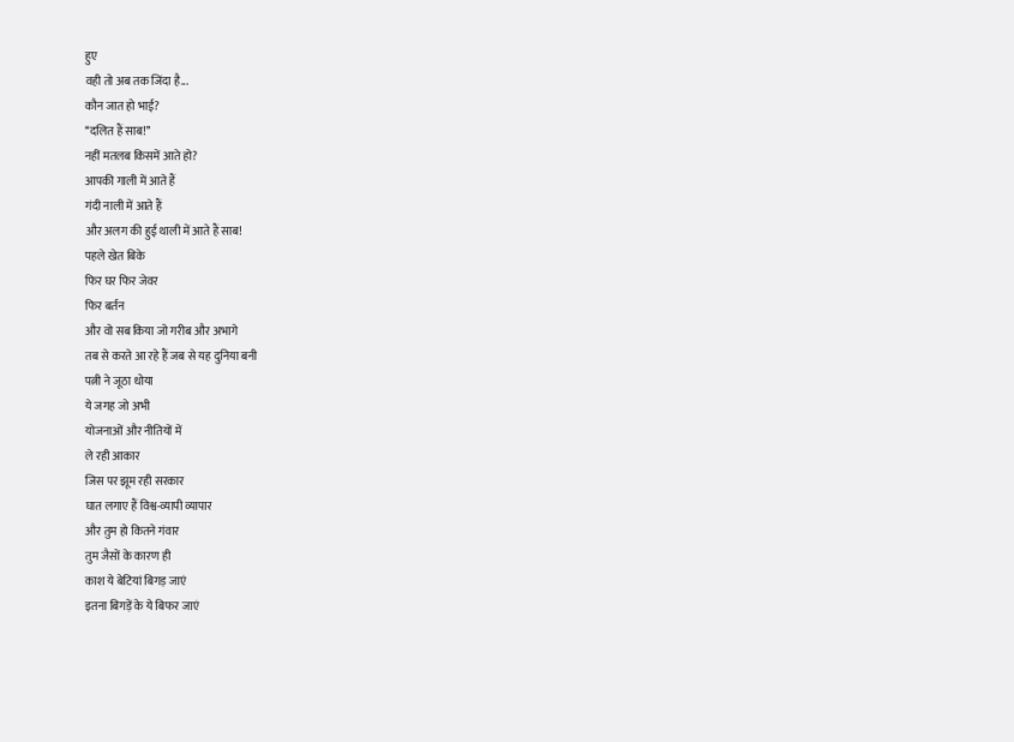हुए
वही तो अब तक जिंदा है...
कौन जात हो भाई?
‘‘दलित हैं साब!’’
नहीं मतलब किसमें आते हो?
आपकी गाली में आते हैं
गंदी नाली में आते हैं
और अलग की हुई थाली में आते हैं साब!
पहले खेत बिके
फिर घर फिर जेवर
फिर बर्तन
और वो सब किया जो गरीब और अभागे
तब से करते आ रहे हैं जब से यह दुनिया बनी
पत्नी ने जूठा धोया
ये जगह जो अभी
योजनाओं और नीतियों में
ले रही आकार
जिस पर झूम रही सरकार
घात लगाए हैं विश्व-व्यापी व्यापार
और तुम हो कितने गंवार
तुम जैसों के कारण ही
काश ये बेटियां बिगड़ जाएं
इतना बिगड़ें के ये बिफर जाएं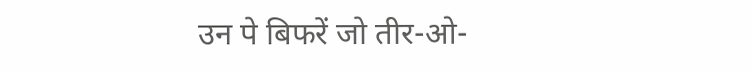उन पे बिफरें जो तीर-ओ-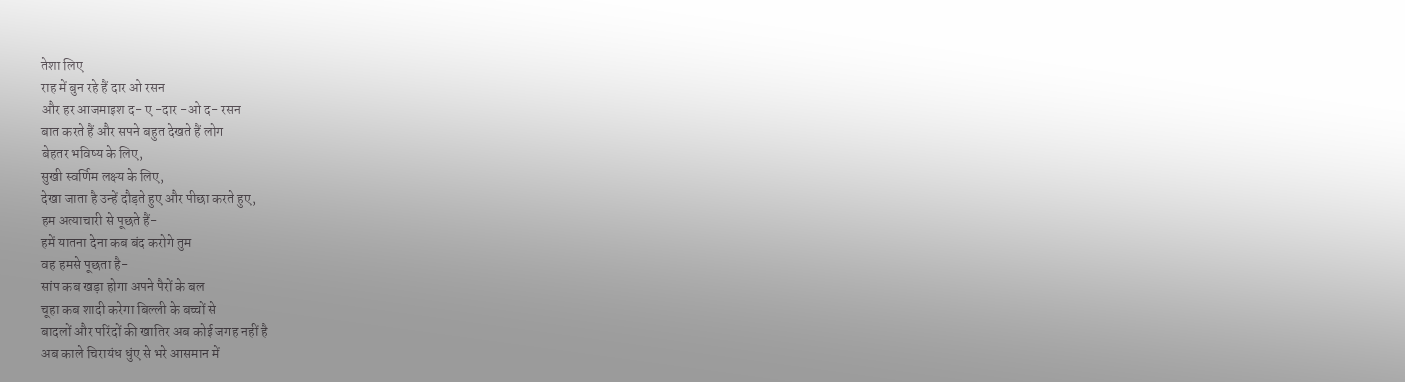तेशा लिए
राह में बुन रहे हैं दार ओ रसन
और हर आजमाइश द- ए -दार -ओ द- रसन
बात करते हैं और सपने बहुत देखते हैं लोग
बेहतर भविष्य के लिए,
सुखी स्वर्णिम लक्ष्य के लिए,
देखा जाता है उन्हें दौड़ते हुए और पीछा करते हुए,
हम अत्याचारी से पूछते हैं-
हमें यातना देना कब बंद करोगे तुम
वह हमसे पूछता है-
सांप कब खड़ा होगा अपने पैरों के बल
चूहा कब शादी करेगा बिल्ली के बच्चों से
बादलों और परिंदों की खातिर अब कोई जगह नहीं है
अब काले चिरायंध धुंए से भरे आसमान में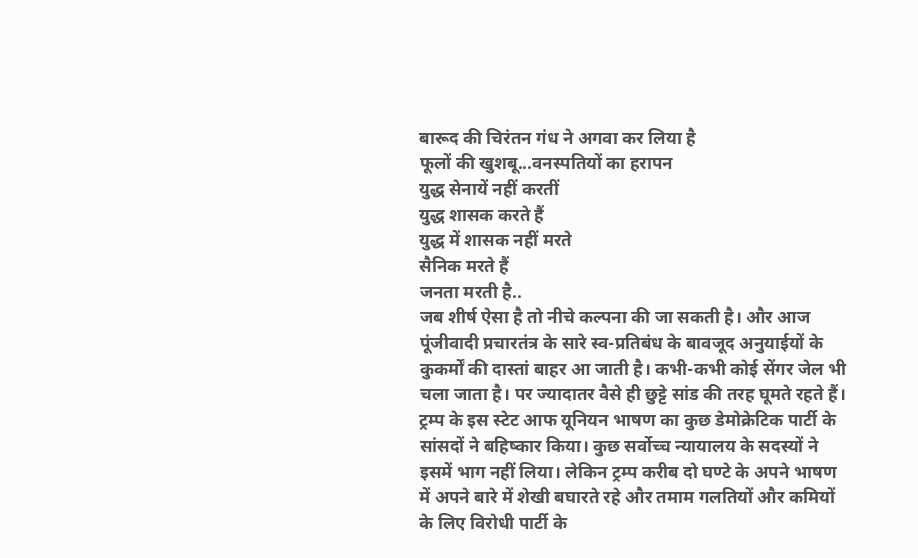बारूद की चिरंतन गंध ने अगवा कर लिया है
फूलों की खुशबू...वनस्पतियों का हरापन
युद्ध सेनायें नहीं करतीं
युद्ध शासक करते हैं
युद्ध में शासक नहीं मरते
सैनिक मरते हैं
जनता मरती है..
जब शीर्ष ऐसा है तो नीचे कल्पना की जा सकती है। और आज पूंजीवादी प्रचारतंत्र के सारे स्व-प्रतिबंध के बावजूद अनुयाईयों के कुकर्मों की दास्तां बाहर आ जाती है। कभी-कभी कोई सेंगर जेल भी चला जाता है। पर ज्यादातर वैसे ही छुट्टे सांड की तरह घूमते रहते हैं।
ट्रम्प के इस स्टेट आफ यूनियन भाषण का कुछ डेमोक्रेटिक पार्टी के सांसदों ने बहिष्कार किया। कुछ सर्वोच्च न्यायालय के सदस्यों ने इसमें भाग नहीं लिया। लेकिन ट्रम्प करीब दो घण्टे के अपने भाषण में अपने बारे में शेखी बघारते रहे और तमाम गलतियों और कमियों के लिए विरोधी पार्टी के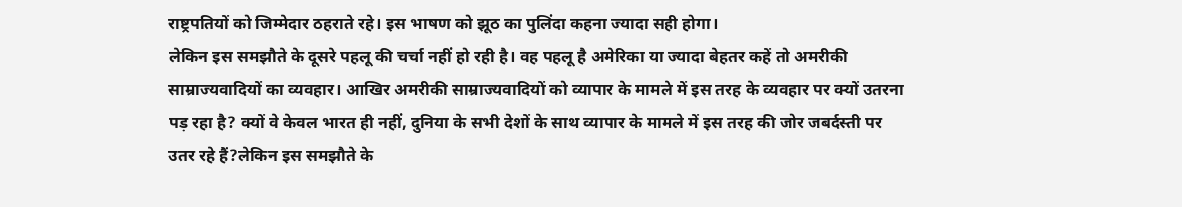राष्ट्रपतियों को जिम्मेदार ठहराते रहे। इस भाषण को झूठ का पुलिंदा कहना ज्यादा सही होगा।
लेकिन इस समझौते के दूसरे पहलू की चर्चा नहीं हो रही है। वह पहलू है अमेरिका या ज्यादा बेहतर कहें तो अमरीकी साम्राज्यवादियों का व्यवहार। आखिर अमरीकी साम्राज्यवादियों को व्यापार के मामले में इस तरह के व्यवहार पर क्यों उतरना पड़ रहा है? क्यों वे केवल भारत ही नहीं, दुनिया के सभी देशों के साथ व्यापार के मामले में इस तरह की जोर जबर्दस्ती पर उतर रहे हैं?लेकिन इस समझौते के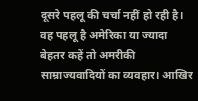दूसरे पहलू की चर्चा नहीं हो रही है। वह पहलू है अमेरिका या ज्यादा बेहतर कहें तो अमरीकी साम्राज्यवादियों का व्यवहार। आखिर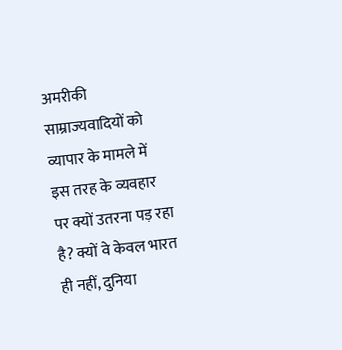अमरीकी साम्राज्यवादियों को व्यापार के मामले में इस तरह के व्यवहार पर क्यों उतरना पड़ रहा है? क्यों वे केवल भारत ही नहीं, दुनिया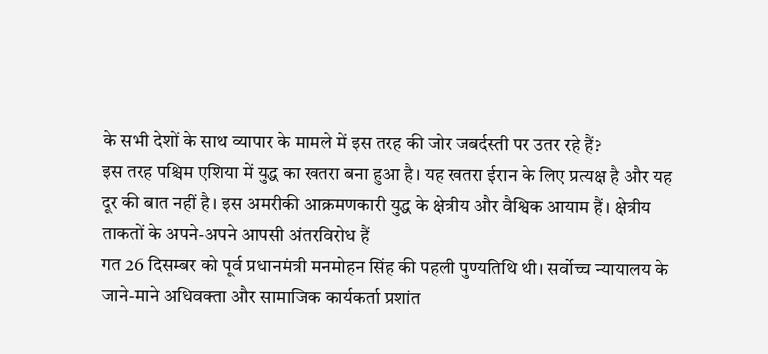के सभी देशों के साथ व्यापार के मामले में इस तरह की जोर जबर्दस्ती पर उतर रहे हैं?
इस तरह पश्चिम एशिया में युद्ध का खतरा बना हुआ है। यह खतरा ईरान के लिए प्रत्यक्ष है और यह दूर की बात नहीं है। इस अमरीकी आक्रमणकारी युद्ध के क्षेत्रीय और वैश्विक आयाम हैं। क्षेत्रीय ताकतों के अपने-अपने आपसी अंतरविरोध हैं
गत 26 दिसम्बर को पूर्व प्रधानमंत्री मनमोहन सिंह की पहली पुण्यतिथि थी। सर्वोच्च न्यायालय के जाने-माने अधिवक्ता और सामाजिक कार्यकर्ता प्रशांत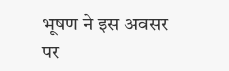भूषण ने इस अवसर पर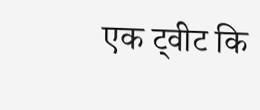एक ट्वीट कि